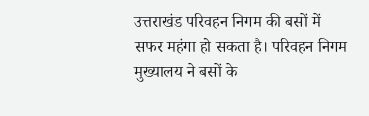उत्तराखंड परिवहन निगम की बसों में सफर महंगा हो सकता है। परिवहन निगम मुख्यालय ने बसों के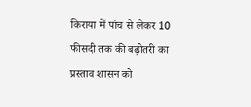किराया में पांच से लेकर 10 फीसदी तक की बढ़ोतरी का प्रस्ताव शासन को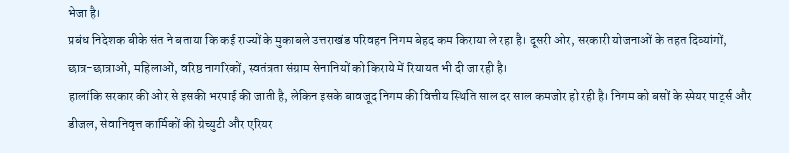भेजा है।
प्रबंध निदेशक बीके संत ने बताया कि कई राज्यों के मुकाबले उत्तराखंड परिवहन निगम बेहद कम किराया ले रहा है। दूसरी ओर, सरकारी योजनाओं के तहत दिव्यांगों, छात्र-छात्राओं, महिलाओं, वरिष्ठ नागरिकों, स्वतंत्रता संग्राम सेनानियों को किराये में रियायत भी दी जा रही है।
हालांकि सरकार की ओर से इसकी भरपाई की जाती है, लेकिन इसके बावजूद निगम की वित्तीय स्थिति साल दर साल कमजोर हो रही है। निगम को बसों के स्पेयर पार्ट्स और डीजल, सेवानिवृत्त कार्मिकों की ग्रेच्युटी और एरियर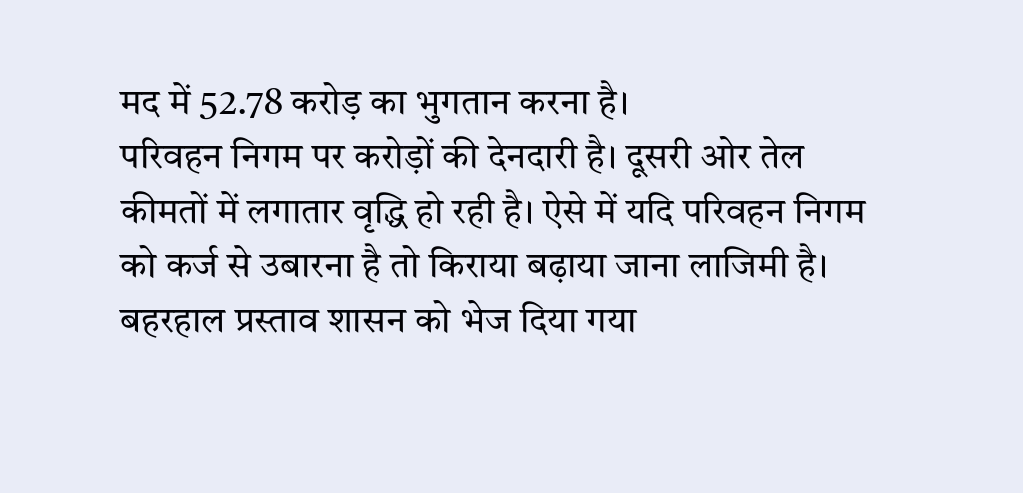मद में 52.78 करोड़ का भुगतान करना है।
परिवहन निगम पर करोड़ों की देनदारी है। दूसरी ओर तेल कीमतों में लगातार वृद्धि हो रही है। ऐसे में यदि परिवहन निगम को कर्ज से उबारना है तो किराया बढ़ाया जाना लाजिमी है। बहरहाल प्रस्ताव शासन को भेज दिया गया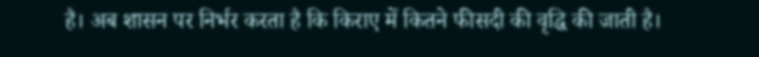है। अब शासन पर निर्भर करता है कि किराए में कितने फीसदी की वृद्धि की जाती है।